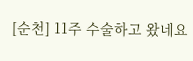[순천] 11주 수술하고 왔네요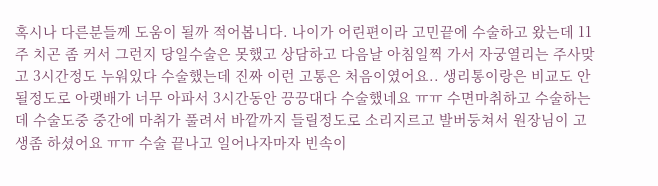혹시나 다른분들께 도움이 될까 적어봅니다. 나이가 어린편이라 고민끝에 수술하고 왔는데 11주 치곤 좀 커서 그런지 당일수술은 못했고 상담하고 다음날 아침일찍 가서 자궁열리는 주사맞고 3시간정도 누워있다 수술했는데 진짜 이런 고통은 처음이였어요.. 생리통이랑은 비교도 안될정도로 아랫배가 너무 아파서 3시간동안 끙끙대다 수술했네요 ㅠㅠ 수면마취하고 수술하는데 수술도중 중간에 마취가 풀려서 바깥까지 들릴정도로 소리지르고 발버둥쳐서 원장님이 고생좀 하셨어요 ㅠㅠ 수술 끝나고 일어나자마자 빈속이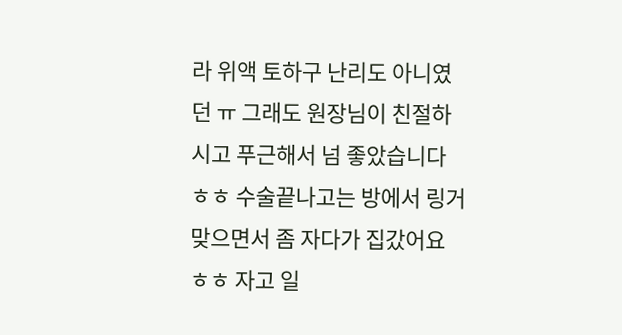라 위액 토하구 난리도 아니였던 ㅠ 그래도 원장님이 친절하시고 푸근해서 넘 좋았습니다 ㅎㅎ 수술끝나고는 방에서 링거 맞으면서 좀 자다가 집갔어요 ㅎㅎ 자고 일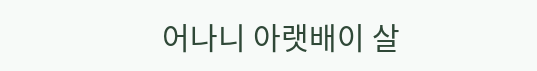어나니 아랫배이 살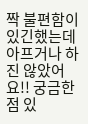짝 불편함이 있긴했는데 아프거나 하진 않았어요!! 궁금한점 있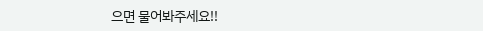으면 물어봐주세요!!